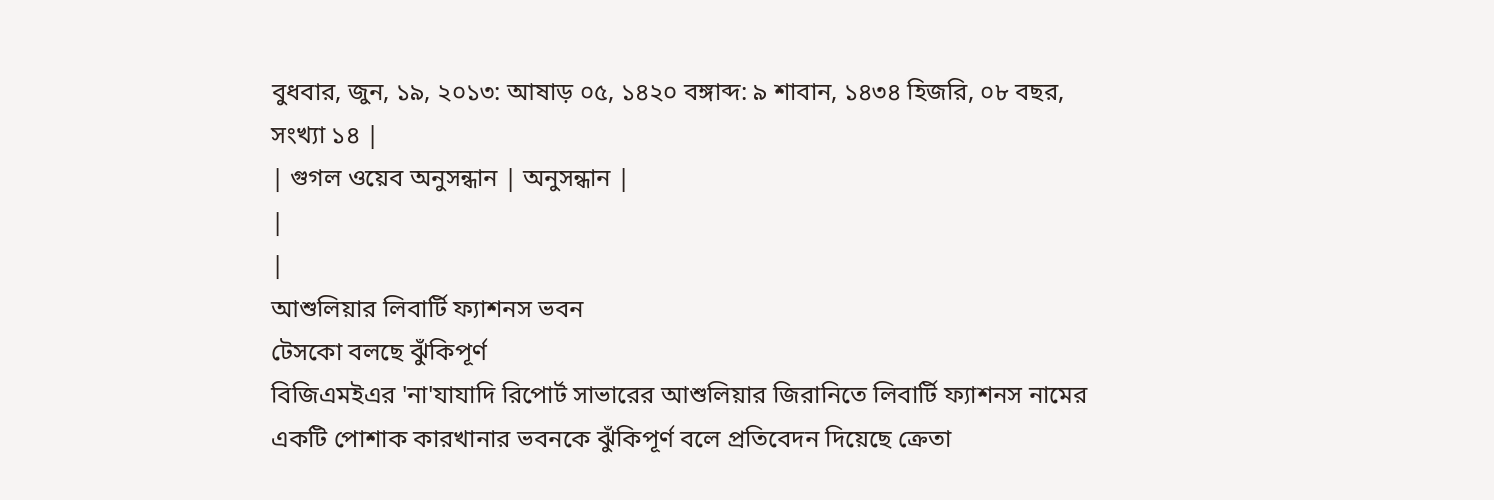বুধবার, জুন, ১৯, ২০১৩: আষাড় ০৫, ১৪২০ বঙ্গাব্দ: ৯ শাবান, ১৪৩৪ হিজরি, ০৮ বছর, সংখ্যা ১৪ |
| গুগল ওয়েব অনুসন্ধান | অনুসন্ধান |
|
|
আশুলিয়ার লিবার্টি ফ্যাশনস ভবন
টেসকো বলছে ঝুঁকিপূর্ণ
বিজিএমইএর 'না'যাযাদি রিপোর্ট সাভারের আশুলিয়ার জিরানিতে লিবার্টি ফ্যাশনস নামের একটি পোশাক কারখানার ভবনকে ঝুঁকিপূর্ণ বলে প্রতিবেদন দিয়েছে ক্রেতা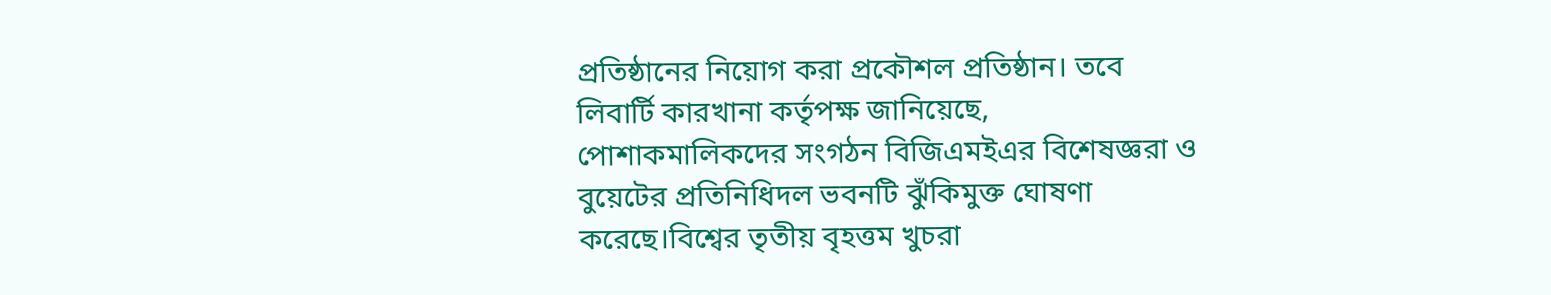প্রতিষ্ঠানের নিয়োগ করা প্রকৌশল প্রতিষ্ঠান। তবে লিবার্টি কারখানা কর্তৃপক্ষ জানিয়েছে, পোশাকমালিকদের সংগঠন বিজিএমইএর বিশেষজ্ঞরা ও বুয়েটের প্রতিনিধিদল ভবনটি ঝুঁকিমুক্ত ঘোষণা করেছে।বিশ্বের তৃতীয় বৃহত্তম খুচরা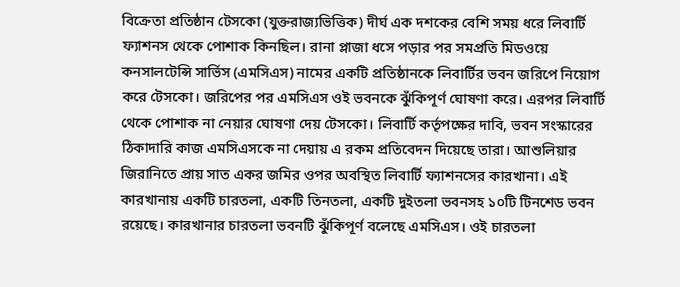বিক্রেতা প্রতিষ্ঠান টেসকো (যুক্তরাজ্যভিত্তিক) দীর্ঘ এক দশকের বেশি সময় ধরে লিবার্টি ফ্যাশনস থেকে পোশাক কিনছিল। রানা প্লাজা ধসে পড়ার পর সমপ্রতি মিডওয়ে কনসালটেন্সি সার্ভিস (এমসিএস) নামের একটি প্রতিষ্ঠানকে লিবার্টির ভবন জরিপে নিয়োগ করে টেসকো। জরিপের পর এমসিএস ওই ভবনকে ঝুঁকিপূর্ণ ঘোষণা করে। এরপর লিবার্টি থেকে পোশাক না নেয়ার ঘোষণা দেয় টেসকো। লিবার্টি কর্তৃপক্ষের দাবি, ভবন সংস্কারের ঠিকাদারি কাজ এমসিএসকে না দেয়ায় এ রকম প্রতিবেদন দিয়েছে তারা। আশুলিয়ার জিরানিতে প্রায় সাত একর জমির ওপর অবস্থিত লিবার্টি ফ্যাশনসের কারখানা। এই কারখানায় একটি চারতলা, একটি তিনতলা, একটি দুইতলা ভবনসহ ১০টি টিনশেড ভবন রয়েছে। কারখানার চারতলা ভবনটি ঝুঁকিপূর্ণ বলেছে এমসিএস। ওই চারতলা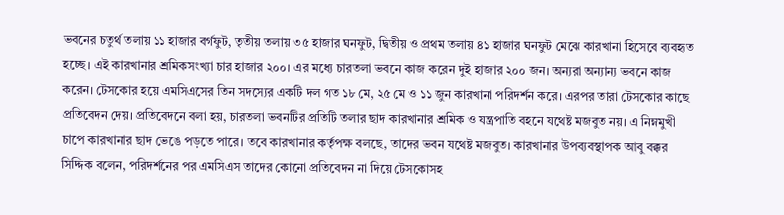ভবনের চতুর্থ তলায় ১১ হাজার বর্গফুট, তৃতীয় তলায় ৩৫ হাজার ঘনফুট, দ্বিতীয় ও প্রথম তলায় ৪১ হাজার ঘনফুট মেঝে কারখানা হিসেবে ব্যবহৃত হচ্ছে। এই কারখানার শ্রমিকসংখ্যা চার হাজার ২০০। এর মধ্যে চারতলা ভবনে কাজ করেন দুই হাজার ২০০ জন। অন্যরা অন্যান্য ভবনে কাজ করেন। টেসকোর হয়ে এমসিএসের তিন সদস্যের একটি দল গত ১৮ মে, ২৫ মে ও ১১ জুন কারখানা পরিদর্শন করে। এরপর তারা টেসকোর কাছে প্রতিবেদন দেয়। প্রতিবেদনে বলা হয়, চারতলা ভবনটির প্রতিটি তলার ছাদ কারখানার শ্রমিক ও যন্ত্রপাতি বহনে যথেষ্ট মজবুত নয়। এ নিম্নমুখী চাপে কারখানার ছাদ ভেঙে পড়তে পারে। তবে কারখানার কর্তৃপক্ষ বলছে, তাদের ভবন যথেষ্ট মজবুত। কারখানার উপব্যবস্থাপক আবু বক্কর সিদ্দিক বলেন, পরিদর্শনের পর এমসিএস তাদের কোনো প্রতিবেদন না দিয়ে টেসকোসহ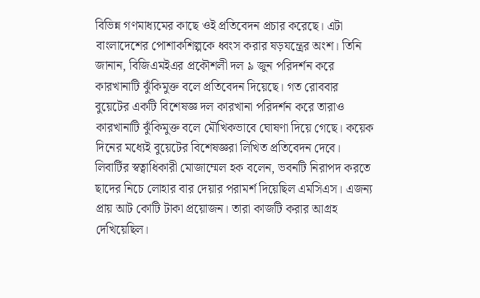বিভিন্ন গণমাধ্যমের কাছে ওই প্রতিবেদন প্রচার করেছে। এটা বাংলাদেশের পোশাকশিল্পকে ধ্বংস করার ষড়যন্ত্রের অংশ। তিনি জানান, বিজিএমইএর প্রকৌশলী দল ৯ জুন পরিদর্শন করে কারখানাটি ঝুঁকিমুক্ত বলে প্রতিবেদন দিয়েছে। গত রোববার বুয়েটের একটি বিশেষজ্ঞ দল কারখানা পরিদর্শন করে তারাও কারখানাটি ঝুঁকিমুক্ত বলে মৌখিকভাবে ঘোষণা দিয়ে গেছে। কয়েক দিনের মধ্যেই বুয়েটের বিশেষজ্ঞরা লিখিত প্রতিবেদন দেবে। লিবার্টির স্বত্বাধিকারী মোজাম্মেল হক বলেন, ভবনটি নিরাপদ করতে ছাদের নিচে লোহার বার দেয়ার পরামর্শ দিয়েছিল এমসিএস। এজন্য প্রায় আট কোটি টাকা প্রয়োজন। তারা কাজটি করার আগ্রহ দেখিয়েছিল।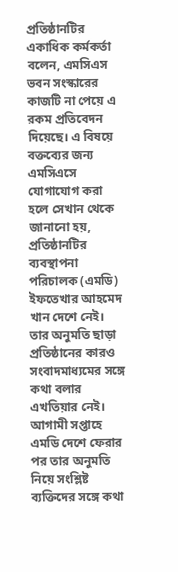প্রতিষ্ঠানটির একাধিক কর্মকর্তা বলেন, এমসিএস ভবন সংস্কারের কাজটি না পেয়ে এ রকম প্রতিবেদন দিয়েছে। এ বিষয়ে বক্তব্যের জন্য এমসিএসে যোগাযোগ করা হলে সেখান থেকে জানানো হয়, প্রতিষ্ঠানটির ব্যবস্থাপনা পরিচালক (এমডি) ইফতেখার আহমেদ খান দেশে নেই। তার অনুমতি ছাড়া প্রতিষ্ঠানের কারও সংবাদমাধ্যমের সঙ্গে কথা বলার এখতিয়ার নেই। আগামী সপ্তাহে এমডি দেশে ফেরার পর তার অনুমতি নিয়ে সংশ্লিষ্ট ব্যক্তিদের সঙ্গে কথা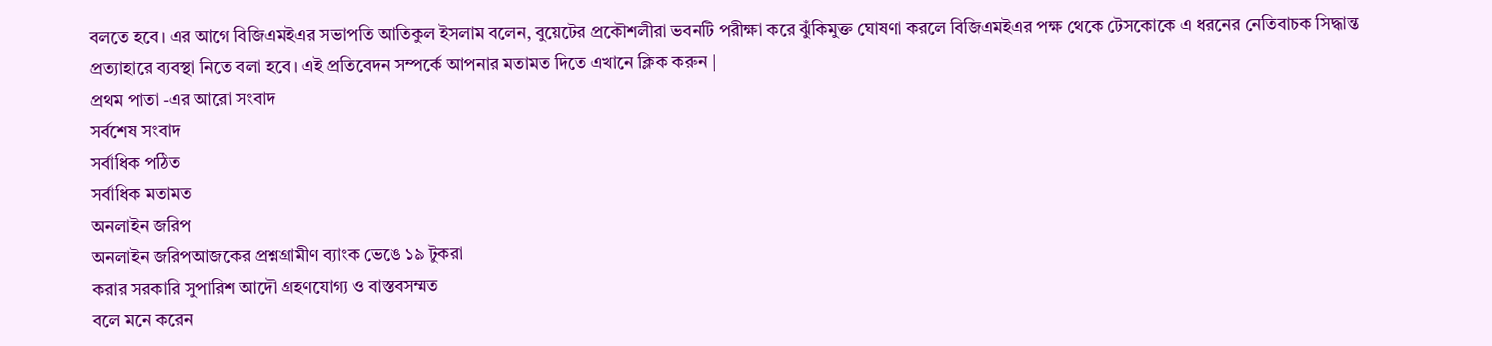বলতে হবে। এর আগে বিজিএমইএর সভাপতি আতিকুল ইসলাম বলেন, বুয়েটের প্রকৌশলীরা ভবনটি পরীক্ষা করে ঝুঁকিমুক্ত ঘোষণা করলে বিজিএমইএর পক্ষ থেকে টেসকোকে এ ধরনের নেতিবাচক সিদ্ধান্ত প্রত্যাহারে ব্যবস্থা নিতে বলা হবে। এই প্রতিবেদন সম্পর্কে আপনার মতামত দিতে এখানে ক্লিক করুন |
প্রথম পাতা -এর আরো সংবাদ
সর্বশেষ সংবাদ
সর্বাধিক পঠিত
সর্বাধিক মতামত
অনলাইন জরিপ
অনলাইন জরিপআজকের প্রশ্নগ্রামীণ ব্যাংক ভেঙে ১৯ টুকরা
করার সরকারি সুপারিশ আদৌ গ্রহণযোগ্য ও বাস্তবসম্মত
বলে মনে করেন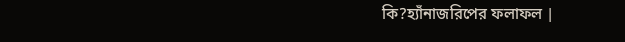কি?হ্যাঁনাজরিপের ফলাফল |